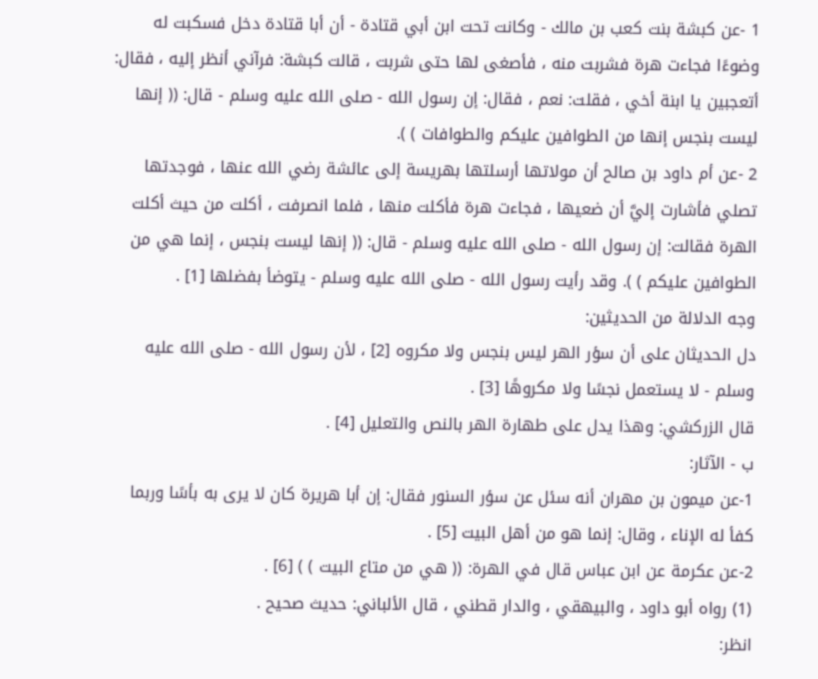1 -عن كبشة بنت كعب بن مالك - وكانت تحت ابن أبي قتادة - أن أبا قتادة دخل فسكبت له وضوءًا فجاءت هرة فشربت منه ، فأصغى لها حتى شربت ، قالت كبشة: فرآني أنظر إليه ، فقال: أتعجبين يا ابنة أخي ، فقلت: نعم ، فقال: إن رسول الله - صلى الله عليه وسلم - قال: (( إنها ليست بنجس إنها من الطوافين عليكم والطوافات ) ).
2 -عن أم داود بن صالح أن مولاتها أرسلتها بهريسة إلى عائشة رضي الله عنها ، فوجدتها تصلي فأشارت إليَّ أن ضعيها ، فجاءت هرة فأكلت منها ، فلما انصرفت ، أكلت من حيث أكلت الهرة فقالت: إن رسول الله - صلى الله عليه وسلم - قال: (( إنها ليست بنجس ، إنما هي من الطوافين عليكم ) ). وقد رأيت رسول الله - صلى الله عليه وسلم - يتوضأ بفضلها [1] .
وجه الدلالة من الحديثين:
دل الحديثان على أن سؤر الهر ليس بنجس ولا مكروه [2] ، لأن رسول الله - صلى الله عليه وسلم - لا يستعمل نجسًا ولا مكروهًا [3] .
قال الزركشي: وهذا يدل على طهارة الهر بالنص والتعليل [4] .
ب - الآثار:
1-عن ميمون بن مهران أنه سئل عن سؤر السنور فقال: إن أبا هريرة كان لا يرى به بأسًا وربما كفأ له الإناء ، وقال: إنما هو من أهل البيت [5] .
2-عن عكرمة عن ابن عباس قال في الهرة: (( هي من متاع البيت ) ) [6] .
(1) رواه أبو داود ، والبيهقي ، والدار قطني ، قال الألباني: حديث صحيح .
انظر: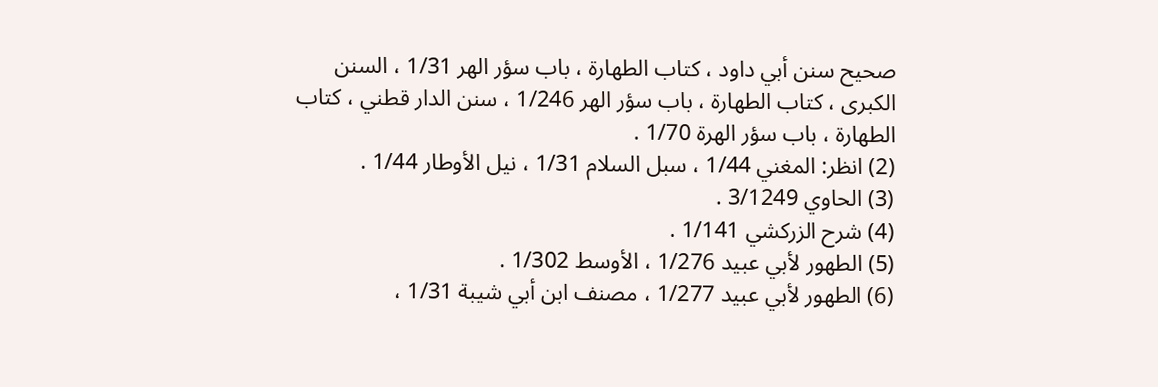صحيح سنن أبي داود ، كتاب الطهارة ، باب سؤر الهر 1/31 ، السنن الكبرى ، كتاب الطهارة ، باب سؤر الهر 1/246 ، سنن الدار قطني ، كتاب الطهارة ، باب سؤر الهرة 1/70 .
(2) انظر: المغني 1/44 ، سبل السلام 1/31 ، نيل الأوطار 1/44 .
(3) الحاوي 3/1249 .
(4) شرح الزركشي 1/141 .
(5) الطهور لأبي عبيد 1/276 ، الأوسط 1/302 .
(6) الطهور لأبي عبيد 1/277 ، مصنف ابن أبي شيبة 1/31 ،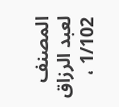المصنف لعبد الرزاق 1/102 ،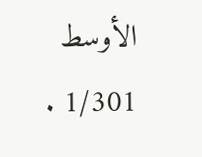الأوسط 1/301 .